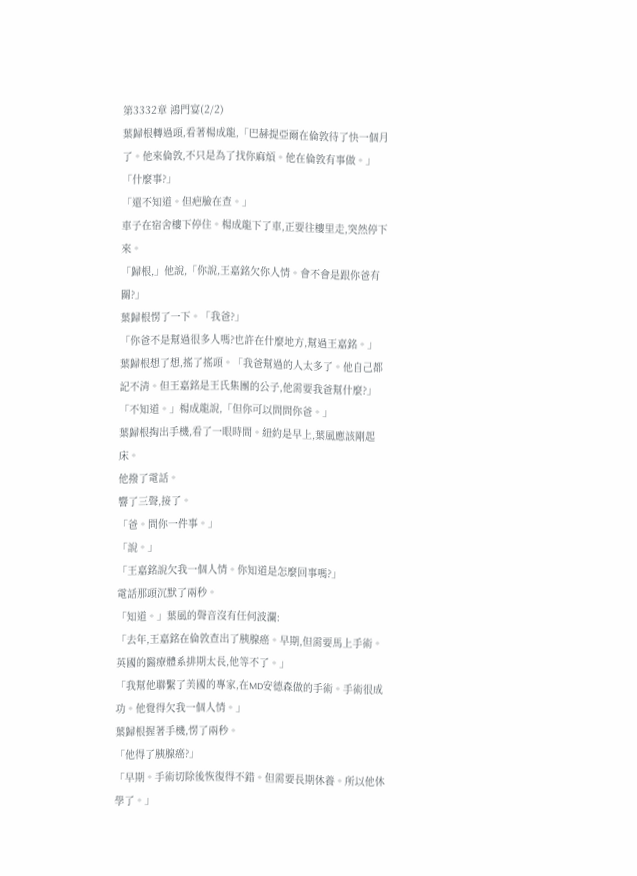第3332章 鴻門宴(2/2)
葉歸根轉過頭,看著楊成龍,「巴赫提亞爾在倫敦待了快一個月了。他來倫敦,不只是為了找你麻煩。他在倫敦有事做。」
「什麼事?」
「還不知道。但疤臉在查。」
車子在宿舍樓下停住。楊成龍下了車,正要往樓里走,突然停下來。
「歸根,」他說,「你說,王嘉銘欠你人情。會不會是跟你爸有關?」
葉歸根愣了一下。「我爸?」
「你爸不是幫過很多人嗎?也許在什麼地方,幫過王嘉銘。」
葉歸根想了想,搖了搖頭。「我爸幫過的人太多了。他自己都記不清。但王嘉銘是王氏集團的公子,他需要我爸幫什麼?」
「不知道。」楊成龍說,「但你可以問問你爸。」
葉歸根掏出手機,看了一眼時間。紐約是早上,葉風應該剛起床。
他撥了電話。
響了三聲,接了。
「爸。問你一件事。」
「說。」
「王嘉銘說欠我一個人情。你知道是怎麼回事嗎?」
電話那頭沉默了兩秒。
「知道。」葉風的聲音沒有任何波瀾:
「去年,王嘉銘在倫敦查出了胰腺癌。早期,但需要馬上手術。英國的醫療體系排期太長,他等不了。」
「我幫他聯繫了美國的專家,在MD安德森做的手術。手術很成功。他覺得欠我一個人情。」
葉歸根握著手機,愣了兩秒。
「他得了胰腺癌?」
「早期。手術切除後恢復得不錯。但需要長期休養。所以他休學了。」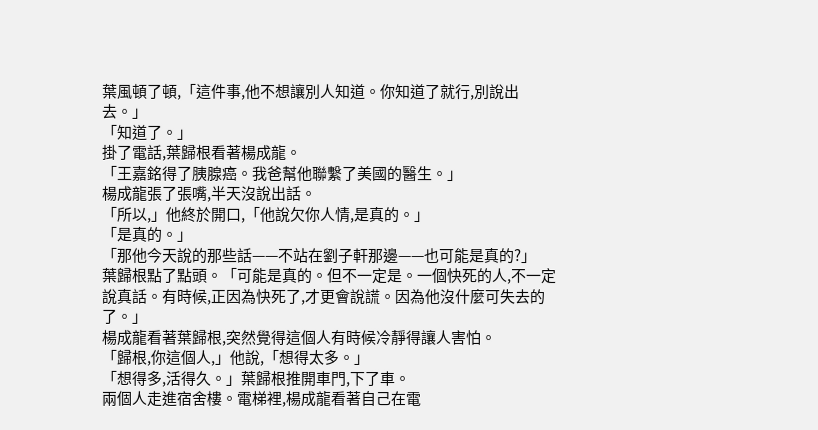葉風頓了頓,「這件事,他不想讓別人知道。你知道了就行,別說出去。」
「知道了。」
掛了電話,葉歸根看著楊成龍。
「王嘉銘得了胰腺癌。我爸幫他聯繫了美國的醫生。」
楊成龍張了張嘴,半天沒說出話。
「所以,」他終於開口,「他說欠你人情,是真的。」
「是真的。」
「那他今天說的那些話——不站在劉子軒那邊——也可能是真的?」
葉歸根點了點頭。「可能是真的。但不一定是。一個快死的人,不一定說真話。有時候,正因為快死了,才更會說謊。因為他沒什麼可失去的了。」
楊成龍看著葉歸根,突然覺得這個人有時候冷靜得讓人害怕。
「歸根,你這個人,」他說,「想得太多。」
「想得多,活得久。」葉歸根推開車門,下了車。
兩個人走進宿舍樓。電梯裡,楊成龍看著自己在電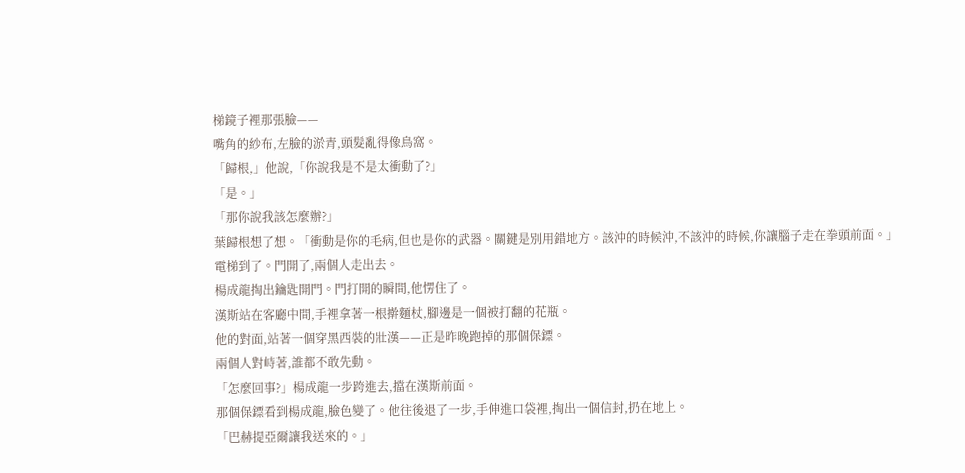梯鏡子裡那張臉——
嘴角的紗布,左臉的淤青,頭髮亂得像鳥窩。
「歸根,」他說,「你說我是不是太衝動了?」
「是。」
「那你說我該怎麼辦?」
葉歸根想了想。「衝動是你的毛病,但也是你的武器。關鍵是別用錯地方。該沖的時候沖,不該沖的時候,你讓腦子走在拳頭前面。」
電梯到了。門開了,兩個人走出去。
楊成龍掏出鑰匙開門。門打開的瞬間,他愣住了。
漢斯站在客廳中間,手裡拿著一根擀麵杖,腳邊是一個被打翻的花瓶。
他的對面,站著一個穿黑西裝的壯漢——正是昨晚跑掉的那個保鏢。
兩個人對峙著,誰都不敢先動。
「怎麼回事?」楊成龍一步跨進去,擋在漢斯前面。
那個保鏢看到楊成龍,臉色變了。他往後退了一步,手伸進口袋裡,掏出一個信封,扔在地上。
「巴赫提亞爾讓我送來的。」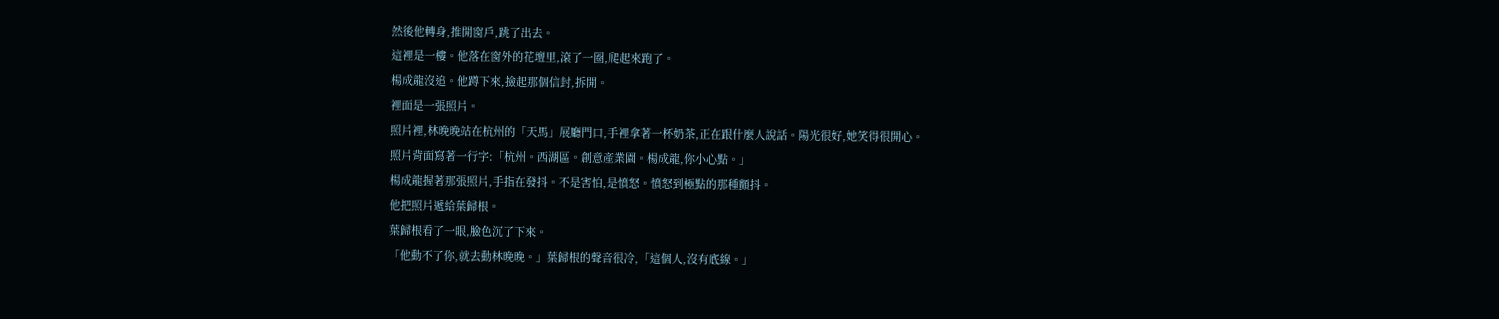然後他轉身,推開窗戶,跳了出去。
這裡是一樓。他落在窗外的花壇里,滾了一圈,爬起來跑了。
楊成龍沒追。他蹲下來,撿起那個信封,拆開。
裡面是一張照片。
照片裡,林晚晚站在杭州的「天馬」展廳門口,手裡拿著一杯奶茶,正在跟什麼人說話。陽光很好,她笑得很開心。
照片背面寫著一行字:「杭州。西湖區。創意產業園。楊成龍,你小心點。」
楊成龍握著那張照片,手指在發抖。不是害怕,是憤怒。憤怒到極點的那種顫抖。
他把照片遞給葉歸根。
葉歸根看了一眼,臉色沉了下來。
「他動不了你,就去動林晚晚。」葉歸根的聲音很冷,「這個人,沒有底線。」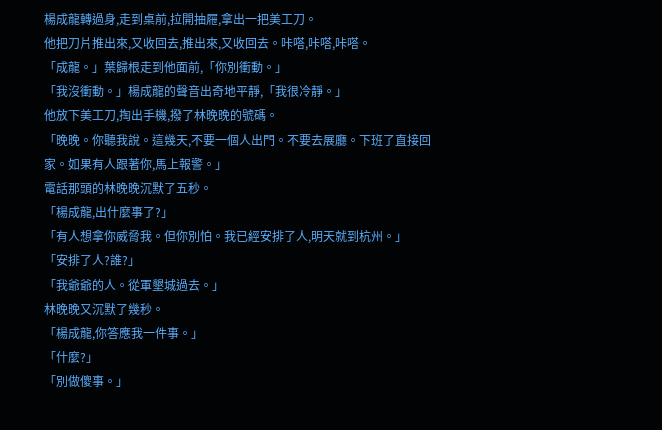楊成龍轉過身,走到桌前,拉開抽屜,拿出一把美工刀。
他把刀片推出來,又收回去,推出來,又收回去。咔嗒,咔嗒,咔嗒。
「成龍。」葉歸根走到他面前,「你別衝動。」
「我沒衝動。」楊成龍的聲音出奇地平靜,「我很冷靜。」
他放下美工刀,掏出手機,撥了林晚晚的號碼。
「晚晚。你聽我說。這幾天,不要一個人出門。不要去展廳。下班了直接回家。如果有人跟著你,馬上報警。」
電話那頭的林晚晚沉默了五秒。
「楊成龍,出什麼事了?」
「有人想拿你威脅我。但你別怕。我已經安排了人,明天就到杭州。」
「安排了人?誰?」
「我爺爺的人。從軍墾城過去。」
林晚晚又沉默了幾秒。
「楊成龍,你答應我一件事。」
「什麼?」
「別做傻事。」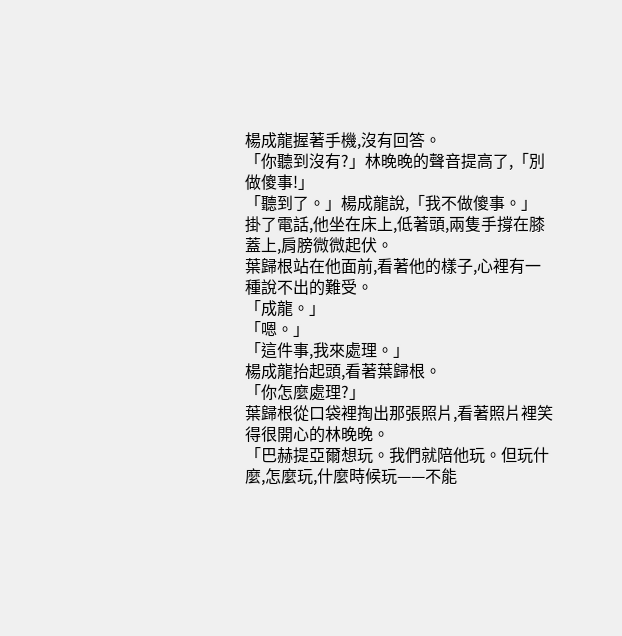楊成龍握著手機,沒有回答。
「你聽到沒有?」林晚晚的聲音提高了,「別做傻事!」
「聽到了。」楊成龍說,「我不做傻事。」
掛了電話,他坐在床上,低著頭,兩隻手撐在膝蓋上,肩膀微微起伏。
葉歸根站在他面前,看著他的樣子,心裡有一種說不出的難受。
「成龍。」
「嗯。」
「這件事,我來處理。」
楊成龍抬起頭,看著葉歸根。
「你怎麼處理?」
葉歸根從口袋裡掏出那張照片,看著照片裡笑得很開心的林晚晚。
「巴赫提亞爾想玩。我們就陪他玩。但玩什麼,怎麼玩,什麼時候玩——不能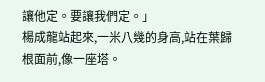讓他定。要讓我們定。」
楊成龍站起來,一米八幾的身高,站在葉歸根面前,像一座塔。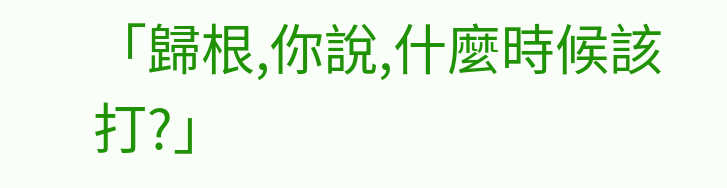「歸根,你說,什麼時候該打?」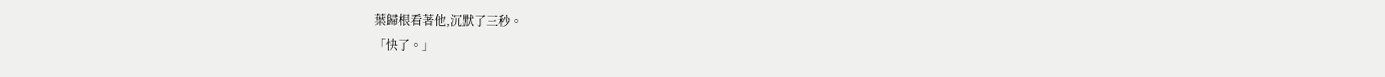葉歸根看著他,沉默了三秒。
「快了。」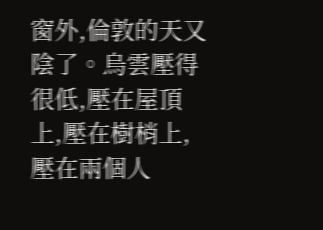窗外,倫敦的天又陰了。烏雲壓得很低,壓在屋頂上,壓在樹梢上,壓在兩個人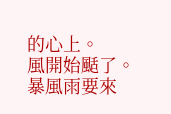的心上。
風開始颳了。
暴風雨要來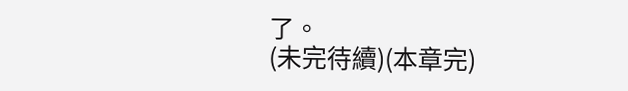了。
(未完待續)(本章完)